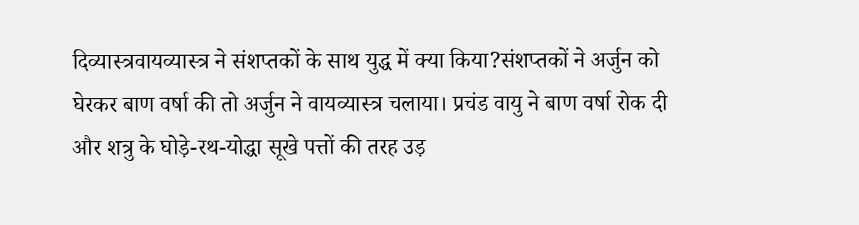दिव्यास्त्रवायव्यास्त्र ने संशप्तकों के साथ युद्ध में क्या किया?संशप्तकों ने अर्जुन को घेरकर बाण वर्षा की तो अर्जुन ने वायव्यास्त्र चलाया। प्रचंड वायु ने बाण वर्षा रोक दी और शत्रु के घोड़े-रथ-योद्धा सूखे पत्तों की तरह उड़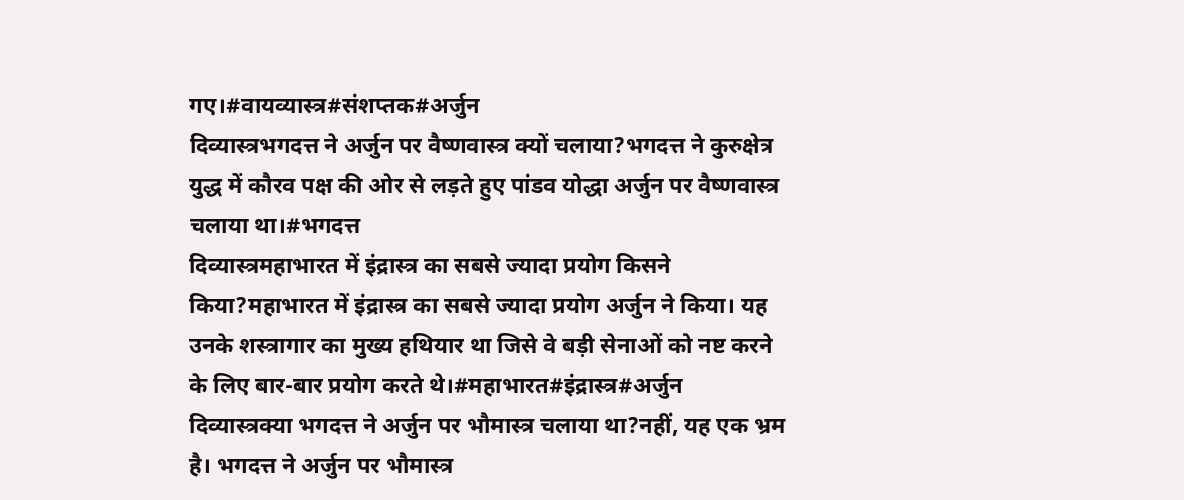गए।#वायव्यास्त्र#संशप्तक#अर्जुन
दिव्यास्त्रभगदत्त ने अर्जुन पर वैष्णवास्त्र क्यों चलाया?भगदत्त ने कुरुक्षेत्र युद्ध में कौरव पक्ष की ओर से लड़ते हुए पांडव योद्धा अर्जुन पर वैष्णवास्त्र चलाया था।#भगदत्त
दिव्यास्त्रमहाभारत में इंद्रास्त्र का सबसे ज्यादा प्रयोग किसने किया?महाभारत में इंद्रास्त्र का सबसे ज्यादा प्रयोग अर्जुन ने किया। यह उनके शस्त्रागार का मुख्य हथियार था जिसे वे बड़ी सेनाओं को नष्ट करने के लिए बार-बार प्रयोग करते थे।#महाभारत#इंद्रास्त्र#अर्जुन
दिव्यास्त्रक्या भगदत्त ने अर्जुन पर भौमास्त्र चलाया था?नहीं, यह एक भ्रम है। भगदत्त ने अर्जुन पर भौमास्त्र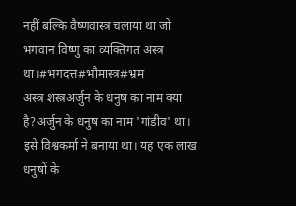नहीं बल्कि वैष्णवास्त्र चलाया था जो भगवान विष्णु का व्यक्तिगत अस्त्र था।#भगदत्त#भौमास्त्र#भ्रम
अस्त्र शस्त्रअर्जुन के धनुष का नाम क्या है?अर्जुन के धनुष का नाम 'गांडीव' था। इसे विश्वकर्मा ने बनाया था। यह एक लाख धनुषों के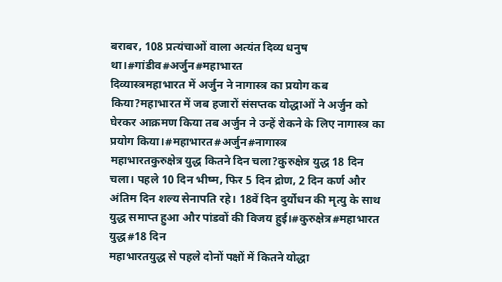बराबर, 108 प्रत्यंचाओं वाला अत्यंत दिव्य धनुष था।#गांडीव#अर्जुन#महाभारत
दिव्यास्त्रमहाभारत में अर्जुन ने नागास्त्र का प्रयोग कब किया?महाभारत में जब हजारों संसप्तक योद्धाओं ने अर्जुन को घेरकर आक्रमण किया तब अर्जुन ने उन्हें रोकने के लिए नागास्त्र का प्रयोग किया।#महाभारत#अर्जुन#नागास्त्र
महाभारतकुरुक्षेत्र युद्ध कितने दिन चला?कुरुक्षेत्र युद्ध 18 दिन चला। पहले 10 दिन भीष्म, फिर 5 दिन द्रोण, 2 दिन कर्ण और अंतिम दिन शल्य सेनापति रहे। 18वें दिन दुर्योधन की मृत्यु के साथ युद्ध समाप्त हुआ और पांडवों की विजय हुई।#कुरुक्षेत्र#महाभारत युद्ध#18 दिन
महाभारतयुद्ध से पहले दोनों पक्षों में कितने योद्धा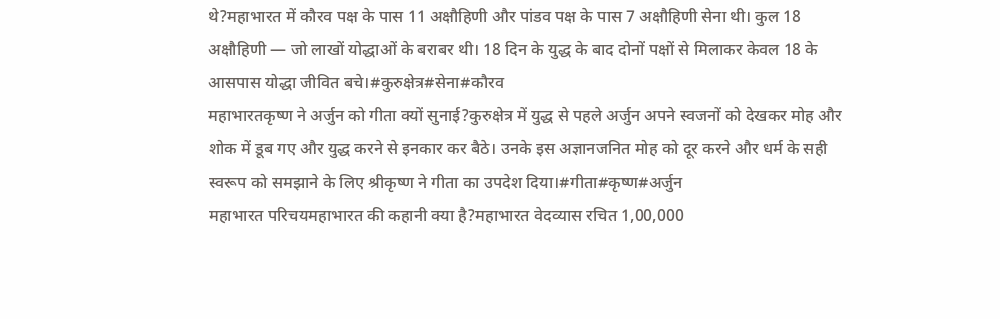थे?महाभारत में कौरव पक्ष के पास 11 अक्षौहिणी और पांडव पक्ष के पास 7 अक्षौहिणी सेना थी। कुल 18 अक्षौहिणी — जो लाखों योद्धाओं के बराबर थी। 18 दिन के युद्ध के बाद दोनों पक्षों से मिलाकर केवल 18 के आसपास योद्धा जीवित बचे।#कुरुक्षेत्र#सेना#कौरव
महाभारतकृष्ण ने अर्जुन को गीता क्यों सुनाई?कुरुक्षेत्र में युद्ध से पहले अर्जुन अपने स्वजनों को देखकर मोह और शोक में डूब गए और युद्ध करने से इनकार कर बैठे। उनके इस अज्ञानजनित मोह को दूर करने और धर्म के सही स्वरूप को समझाने के लिए श्रीकृष्ण ने गीता का उपदेश दिया।#गीता#कृष्ण#अर्जुन
महाभारत परिचयमहाभारत की कहानी क्या है?महाभारत वेदव्यास रचित 1,00,000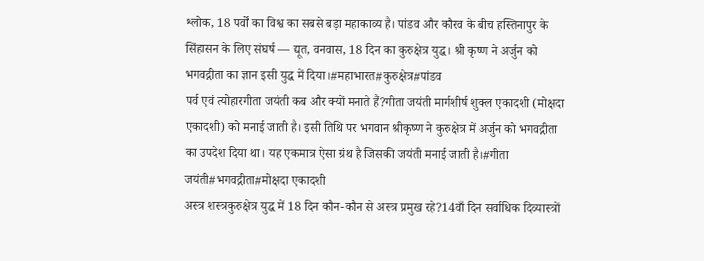श्लोक, 18 पर्वों का विश्व का सबसे बड़ा महाकाव्य है। पांडव और कौरव के बीच हस्तिनापुर के सिंहासन के लिए संघर्ष — द्यूत, वनवास, 18 दिन का कुरुक्षेत्र युद्ध। श्री कृष्ण ने अर्जुन को भगवद्गीता का ज्ञान इसी युद्ध में दिया।#महाभारत#कुरुक्षेत्र#पांडव
पर्व एवं त्योहारगीता जयंती कब और क्यों मनाते हैं?गीता जयंती मार्गशीर्ष शुक्ल एकादशी (मोक्षदा एकादशी) को मनाई जाती है। इसी तिथि पर भगवान श्रीकृष्ण ने कुरुक्षेत्र में अर्जुन को भगवद्गीता का उपदेश दिया था। यह एकमात्र ऐसा ग्रंथ है जिसकी जयंती मनाई जाती है।#गीता जयंती#भगवद्गीता#मोक्षदा एकादशी
अस्त्र शस्त्रकुरुक्षेत्र युद्ध में 18 दिन कौन-कौन से अस्त्र प्रमुख रहे?14वाँ दिन सर्वाधिक दिव्यास्त्रों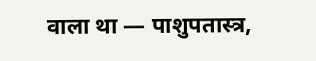वाला था — पाशुपतास्त्र,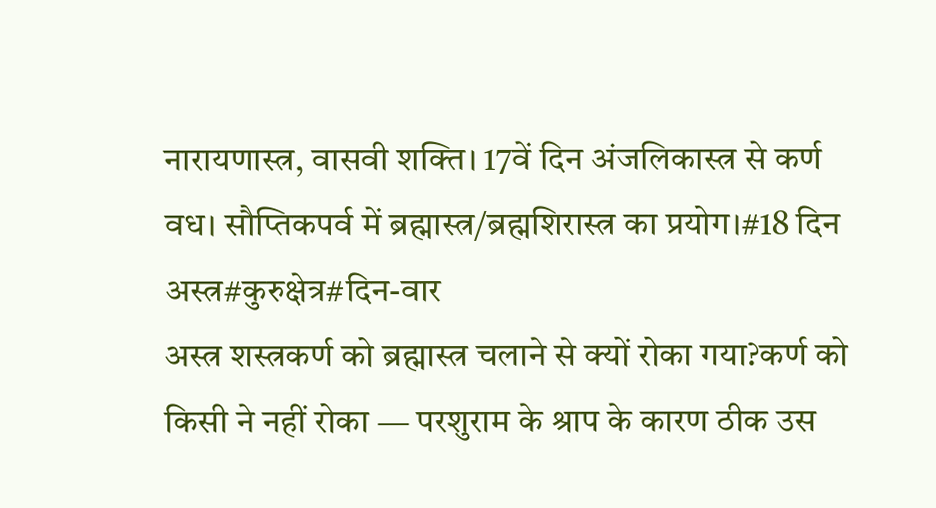नारायणास्त्र, वासवी शक्ति। 17वें दिन अंजलिकास्त्र से कर्ण वध। सौप्तिकपर्व में ब्रह्मास्त्र/ब्रह्मशिरास्त्र का प्रयोग।#18 दिन अस्त्र#कुरुक्षेत्र#दिन-वार
अस्त्र शस्त्रकर्ण को ब्रह्मास्त्र चलाने से क्यों रोका गया?कर्ण को किसी ने नहीं रोका — परशुराम के श्राप के कारण ठीक उस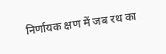निर्णायक क्षण में जब रथ का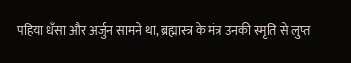पहिया धँसा और अर्जुन सामने था, ब्रह्मास्त्र के मंत्र उनकी स्मृति से लुप्त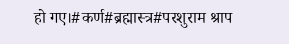हो गए।#कर्ण#ब्रह्मास्त्र#परशुराम श्राप